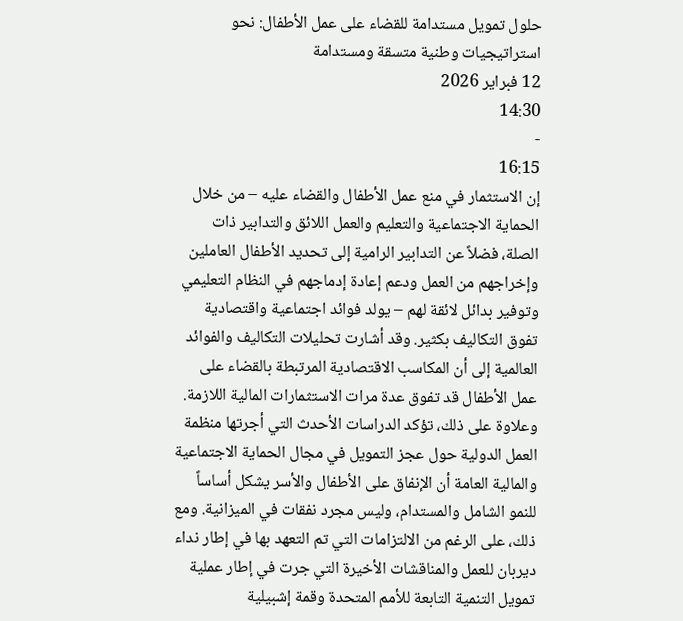حلول تمويل مستدامة للقضاء على عمل الأطفال: نحو استراتيجيات وطنية متسقة ومستدامة
12 فبراير 2026
14:30
-
16:15
إن الاستثمار في منع عمل الأطفال والقضاء عليه – من خلال الحماية الاجتماعية والتعليم والعمل اللائق والتدابير ذات الصلة، فضلاً عن التدابير الرامية إلى تحديد الأطفال العاملين وإخراجهم من العمل ودعم إعادة إدماجهم في النظام التعليمي وتوفير بدائل لائقة لهم – يولد فوائد اجتماعية واقتصادية تفوق التكاليف بكثير. وقد أشارت تحليلات التكاليف والفوائد العالمية إلى أن المكاسب الاقتصادية المرتبطة بالقضاء على عمل الأطفال قد تفوق عدة مرات الاستثمارات المالية اللازمة. وعلاوة على ذلك، تؤكد الدراسات الأحدث التي أجرتها منظمة العمل الدولية حول عجز التمويل في مجال الحماية الاجتماعية والمالية العامة أن الإنفاق على الأطفال والأسر يشكل أساساً للنمو الشامل والمستدام، وليس مجرد نفقات في الميزانية. ومع ذلك، على الرغم من الالتزامات التي تم التعهد بها في إطار نداء ديربان للعمل والمناقشات الأخيرة التي جرت في إطار عملية تمويل التنمية التابعة للأمم المتحدة وقمة إشبيلية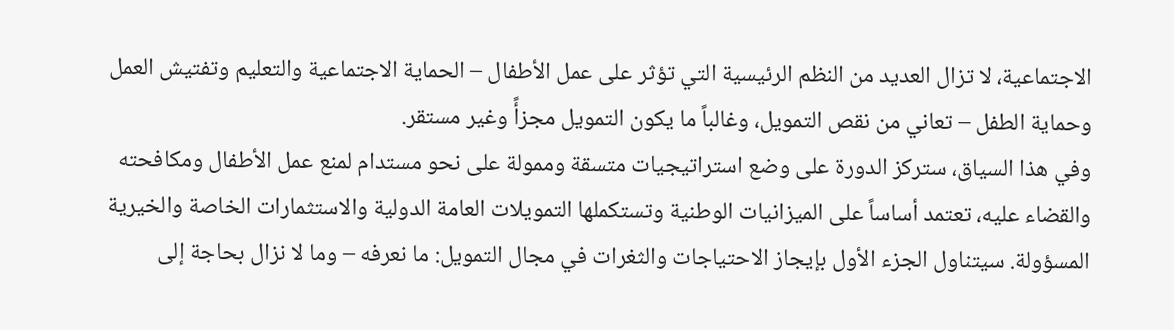الاجتماعية، لا تزال العديد من النظم الرئيسية التي تؤثر على عمل الأطفال – الحماية الاجتماعية والتعليم وتفتيش العمل وحماية الطفل – تعاني من نقص التمويل، وغالباً ما يكون التمويل مجزأً وغير مستقر.
وفي هذا السياق، ستركز الدورة على وضع استراتيجيات متسقة وممولة على نحو مستدام لمنع عمل الأطفال ومكافحته والقضاء عليه، تعتمد أساساً على الميزانيات الوطنية وتستكملها التمويلات العامة الدولية والاستثمارات الخاصة والخيرية المسؤولة. سيتناول الجزء الأول بإيجاز الاحتياجات والثغرات في مجال التمويل: ما نعرفه – وما لا نزال بحاجة إلى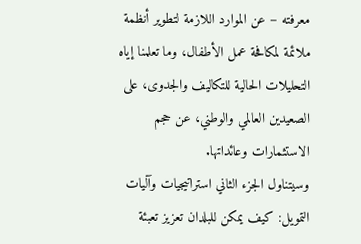معرفته – عن الموارد اللازمة لتطوير أنظمة ملائمة لمكافحة عمل الأطفال، وما تعلمنا إياه التحليلات الحالية للتكاليف والجدوى، على الصعيدين العالمي والوطني، عن حجم الاستثمارات وعائداتها.
وسيتناول الجزء الثاني استراتيجيات وآليات التمويل: كيف يمكن للبلدان تعزيز تعبئة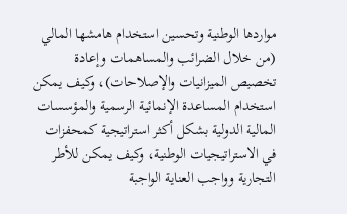مواردها الوطنية وتحسين استخدام هامشها المالي (من خلال الضرائب والمساهمات وإعادة تخصيص الميزانيات والإصلاحات)، وكيف يمكن استخدام المساعدة الإنمائية الرسمية والمؤسسات المالية الدولية بشكل أكثر استراتيجية كمحفزات في الاستراتيجيات الوطنية، وكيف يمكن للأطر التجارية وواجب العناية الواجبة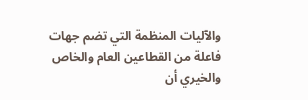والآليات المنظمة التي تضم جهات فاعلة من القطاعين العام والخاص والخيري أن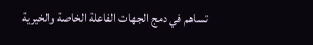تساهم في دمج الجهات الفاعلة الخاصة والخيرية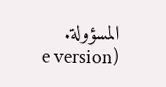المسؤولة.
e version)